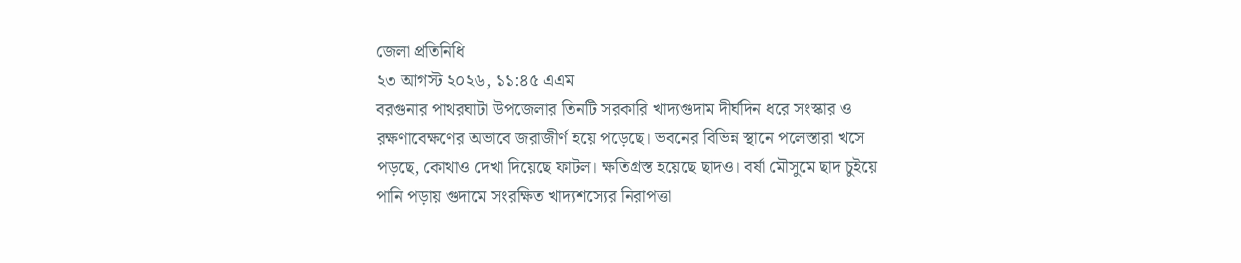জেলা প্রতিনিধি
২৩ আগস্ট ২০২৬, ১১:৪৫ এএম
বরগুনার পাথরঘাটা উপজেলার তিনটি সরকারি খাদ্যগুদাম দীর্ঘদিন ধরে সংস্কার ও রক্ষণাবেক্ষণের অভাবে জরাজীর্ণ হয়ে পড়েছে। ভবনের বিভিন্ন স্থানে পলেস্তারা খসে পড়ছে, কোথাও দেখা দিয়েছে ফাটল। ক্ষতিগ্রস্ত হয়েছে ছাদও। বর্ষা মৌসুমে ছাদ চুইয়ে পানি পড়ায় গুদামে সংরক্ষিত খাদ্যশস্যের নিরাপত্তা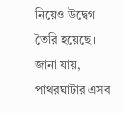নিয়েও উদ্বেগ তৈরি হয়েছে।
জানা যায়, পাথরঘাটার এসব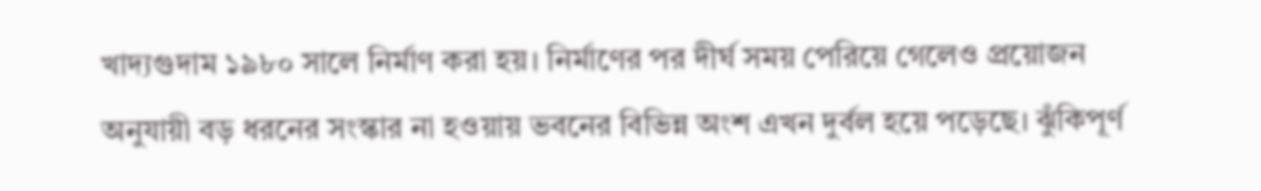খাদ্যগুদাম ১৯৮০ সালে নির্মাণ করা হয়। নির্মাণের পর দীর্ঘ সময় পেরিয়ে গেলেও প্রয়োজন অনুযায়ী বড় ধরনের সংস্কার না হওয়ায় ভবনের বিভিন্ন অংশ এখন দুর্বল হয়ে পড়েছে। ঝুঁকিপূর্ণ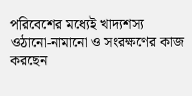পরিবেশের মধ্যেই খাদ্যশস্য ওঠানো-নামানো ও সংরক্ষণের কাজ করছেন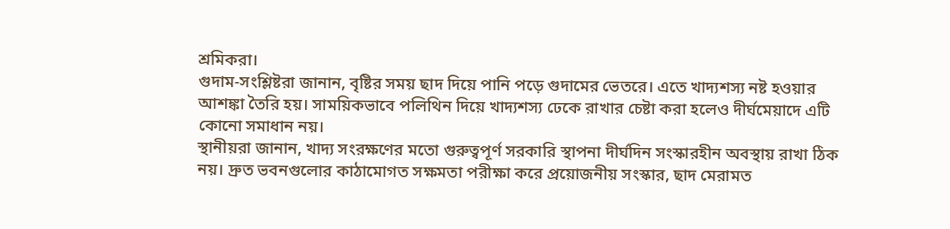শ্রমিকরা।
গুদাম-সংশ্লিষ্টরা জানান, বৃষ্টির সময় ছাদ দিয়ে পানি পড়ে গুদামের ভেতরে। এতে খাদ্যশস্য নষ্ট হওয়ার আশঙ্কা তৈরি হয়। সাময়িকভাবে পলিথিন দিয়ে খাদ্যশস্য ঢেকে রাখার চেষ্টা করা হলেও দীর্ঘমেয়াদে এটি কোনো সমাধান নয়।
স্থানীয়রা জানান, খাদ্য সংরক্ষণের মতো গুরুত্বপূর্ণ সরকারি স্থাপনা দীর্ঘদিন সংস্কারহীন অবস্থায় রাখা ঠিক নয়। দ্রুত ভবনগুলোর কাঠামোগত সক্ষমতা পরীক্ষা করে প্রয়োজনীয় সংস্কার, ছাদ মেরামত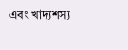এবং খাদ্যশস্য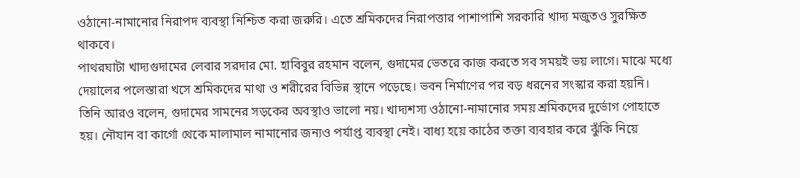ওঠানো-নামানোর নিরাপদ ব্যবস্থা নিশ্চিত করা জরুরি। এতে শ্রমিকদের নিরাপত্তার পাশাপাশি সরকারি খাদ্য মজুতও সুরক্ষিত থাকবে।
পাথরঘাটা খাদ্যগুদামের লেবার সরদার মো. হাবিবুর রহমান বলেন, গুদামের ভেতরে কাজ করতে সব সময়ই ভয় লাগে। মাঝে মধ্যে দেয়ালের পলেস্তারা খসে শ্রমিকদের মাথা ও শরীরের বিভিন্ন স্থানে পড়েছে। ভবন নির্মাণের পর বড় ধরনের সংস্কার করা হয়নি।
তিনি আরও বলেন, গুদামের সামনের সড়কের অবস্থাও ভালো নয়। খাদ্যশস্য ওঠানো-নামানোর সময় শ্রমিকদের দুর্ভোগ পোহাতে হয়। নৌযান বা কার্গো থেকে মালামাল নামানোর জন্যও পর্যাপ্ত ব্যবস্থা নেই। বাধ্য হয়ে কাঠের তক্তা ব্যবহার করে ঝুঁকি নিয়ে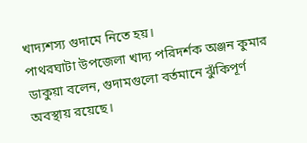খাদ্যশস্য গুদামে নিতে হয়।
পাথরঘাটা উপজেলা খাদ্য পরিদর্শক অঞ্জন কুমার ডাকুয়া বলেন, গুদামগুলো বর্তমানে ঝুঁকিপূর্ণ অবস্থায় রয়েছে।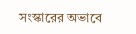সংস্কারের অভাবে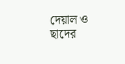দেয়াল ও ছাদের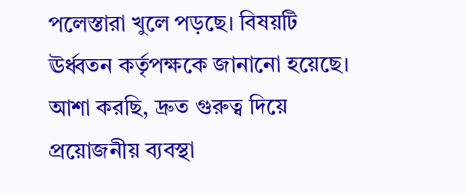পলেস্তারা খুলে পড়ছে। বিষয়টি ঊর্ধ্বতন কর্তৃপক্ষকে জানানো হয়েছে। আশা করছি, দ্রুত গুরুত্ব দিয়ে প্রয়োজনীয় ব্যবস্থা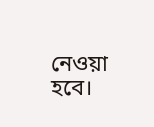নেওয়া হবে।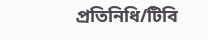প্রতিনিধি/টিবি